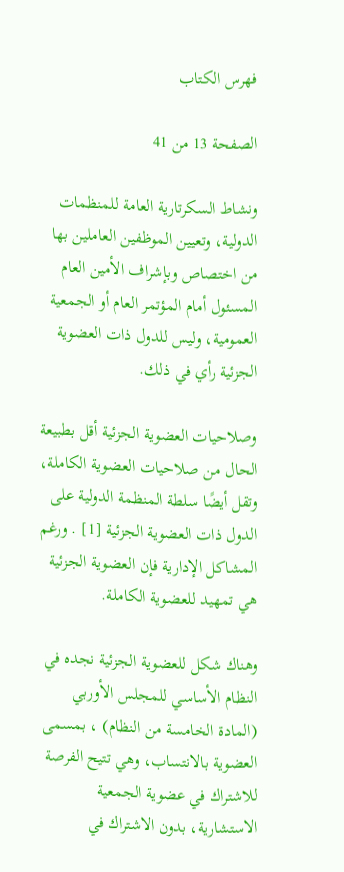فهرس الكتاب

الصفحة 13 من 41

ونشاط السكرتارية العامة للمنظمات الدولية، وتعيين الموظفين العاملين بها من اختصاص وبإشراف الأمين العام المسئول أمام المؤتمر العام أو الجمعية العمومية، وليس للدول ذات العضوية الجزئية رأي في ذلك.

وصلاحيات العضوية الجزئية أقل بطبيعة الحال من صلاحيات العضوية الكاملة، وتقل أيضًا سلطة المنظمة الدولية على الدول ذات العضوية الجزئية [1] . ورغم المشاكل الإدارية فإن العضوية الجزئية هي تمهيد للعضوية الكاملة.

وهناك شكل للعضوية الجزئية نجده في النظام الأساسي للمجلس الأوربي (المادة الخامسة من النظام) ، بمسمى العضوية بالانتساب، وهي تتيح الفرصة للاشتراك في عضوية الجمعية الاستشارية، بدون الاشتراك في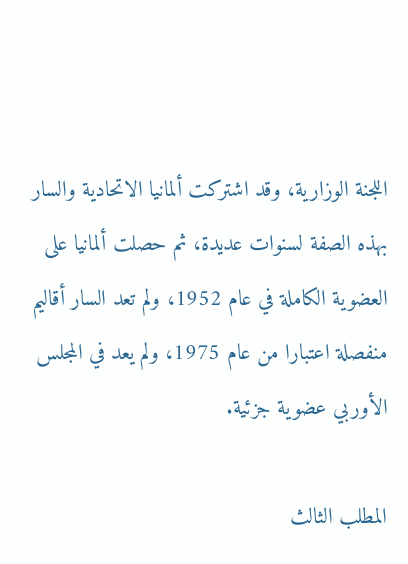اللجنة الوزارية، وقد اشتركت ألمانيا الاتحادية والسار بهذه الصفة لسنوات عديدة، ثم حصلت ألمانيا على العضوية الكاملة في عام 1952، ولم تعد السار أقاليم منفصلة اعتبارا من عام 1975، ولم يعد في المجلس الأوربي عضوية جزئية.

المطلب الثالث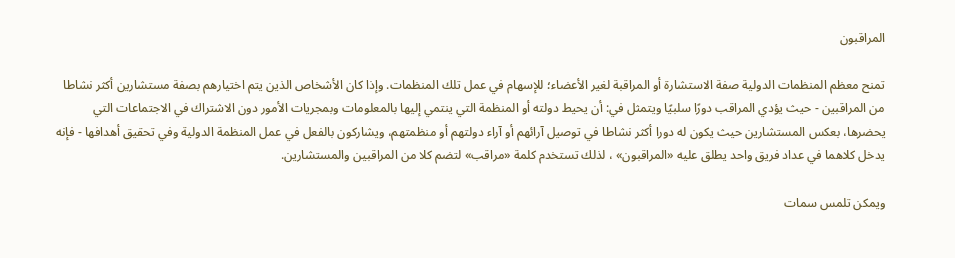المراقبون

تمنح معظم المنظمات الدولية صفة الاستشارة أو المراقبة لغير الأعضاء؛ للإسهام في عمل تلك المنظمات. وإذا كان الأشخاص الذين يتم اختيارهم بصفة مستشارين أكثر نشاطا من المراقبين - حيث يؤدي المراقب دورًا سلبيًا ويتمثل في: أن يحيط دولته أو المنظمة التي ينتمي إليها بالمعلومات وبمجريات الأمور دون الاشتراك في الاجتماعات التي يحضرها، بعكس المستشارين حيث يكون له دورا أكثر نشاطا في توصيل آرائهم أو آراء دولتهم أو منظمتهم، ويشاركون بالفعل في عمل المنظمة الدولية وفي تحقيق أهدافها - فإنه يدخل كلاهما في عداد فريق واحد يطلق عليه «المراقبون» ، لذلك تستخدم كلمة «مراقب» لتضم كلا من المراقبين والمستشارين.

ويمكن تلمس سمات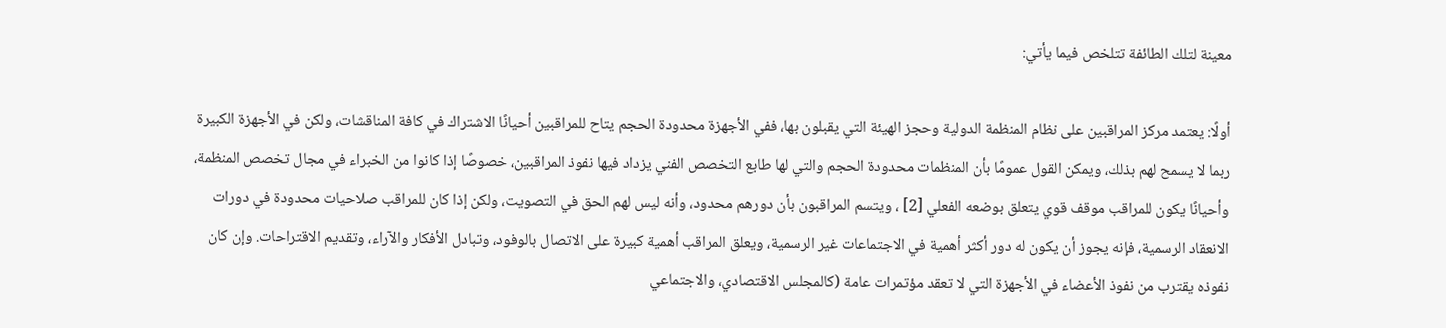معينة لتلك الطائفة تتلخص فيما يأتي:

أولًا: يعتمد مركز المراقبين على نظام المنظمة الدولية وحجز الهيئة التي يقبلون بها، ففي الأجهزة محدودة الحجم يتاح للمراقبين أحيانًا الاشتراك في كافة المناقشات، ولكن في الأجهزة الكبيرة ربما لا يسمح لهم بذلك، ويمكن القول عمومًا بأن المنظمات محدودة الحجم والتي لها طابع التخصص الفني يزداد فيها نفوذ المراقبين، خصوصًا إذا كانوا من الخبراء في مجال تخصص المنظمة، وأحيانًا يكون للمراقب موقف قوي يتعلق بوضعه الفعلي [2] ، ويتسم المراقبون بأن دورهم محدود، وأنه ليس لهم الحق في التصويت، ولكن إذا كان للمراقب صلاحيات محدودة في دورات الانعقاد الرسمية، فإنه يجوز أن يكون له دور أكثر أهمية في الاجتماعات غير الرسمية، ويعلق المراقب أهمية كبيرة على الاتصال بالوفود، وتبادل الأفكار والآراء، وتقديم الاقتراحات. وإن كان نفوذه يقترب من نفوذ الأعضاء في الأجهزة التي لا تعقد مؤتمرات عامة (كالمجلس الاقتصادي، والاجتماعي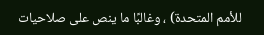للأمم المتحدة) ، وغالبًا ما ينص على صلاحيات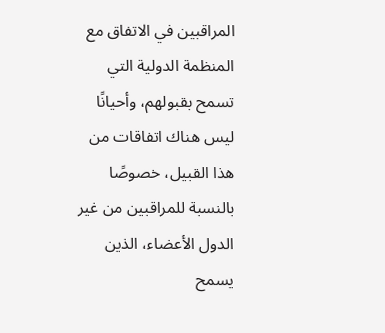المراقبين في الاتفاق مع المنظمة الدولية التي تسمح بقبولهم، وأحيانًا ليس هناك اتفاقات من هذا القبيل، خصوصًا بالنسبة للمراقبين من غير الدول الأعضاء، الذين يسمح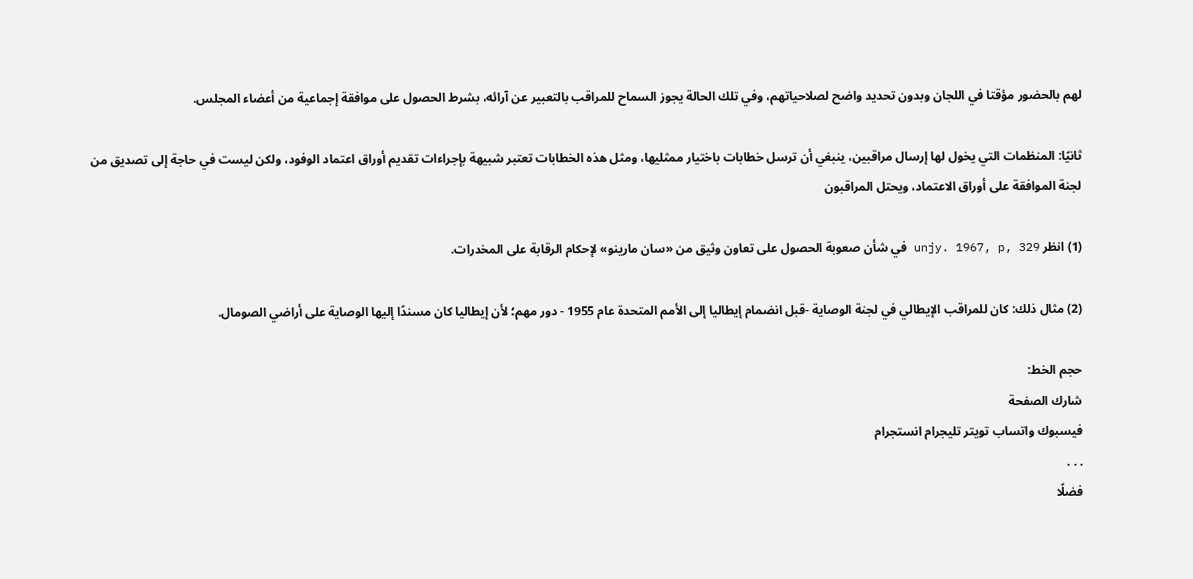لهم بالحضور مؤقتا في اللجان وبدون تحديد واضح لصلاحياتهم، وفي تلك الحالة يجوز السماح للمراقب بالتعبير عن آرائه، بشرط الحصول على موافقة إجماعية من أعضاء المجلس.

ثانيًا: المنظمات التي يخول لها إرسال مراقبين، ينبغي أن ترسل خطابات باختيار ممثليها، ومثل هذه الخطابات تعتبر شبيهة بإجراءات تقديم أوراق اعتماد الوفود، ولكن ليست في حاجة إلى تصديق من لجنة الموافقة على أوراق الاعتماد، ويحتل المراقبون

(1) انظر unjy. 1967, p, 329 في شأن صعوبة الحصول على تعاون وثيق من «سان مارينو» لإحكام الرقابة على المخدرات.

(2) مثال ذلك: كان للمراقب الإيطالي في لجنة الوصاية -قبل انضمام إيطاليا إلى الأمم المتحدة عام 1955 - دور مهم؛ لأن إيطاليا كان مسندًا إليها الوصاية على أراضي الصومال.

حجم الخط:
شارك الصفحة
فيسبوك واتساب تويتر تليجرام انستجرام
. . .
فضلًا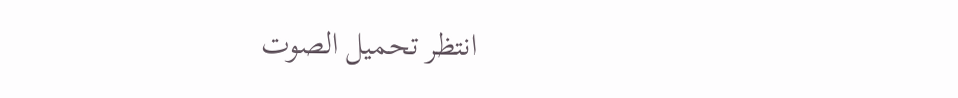انتظر تحميل الصوت